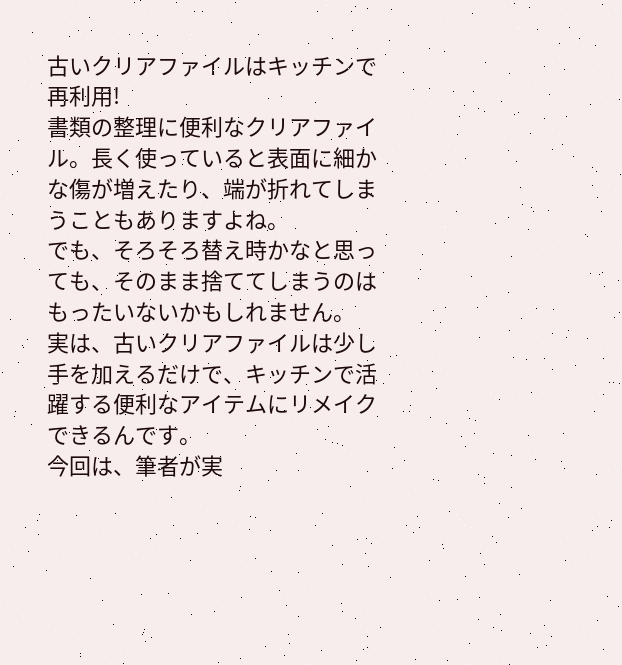古いクリアファイルはキッチンで再利用!
書類の整理に便利なクリアファイル。長く使っていると表面に細かな傷が増えたり、端が折れてしまうこともありますよね。
でも、そろそろ替え時かなと思っても、そのまま捨ててしまうのはもったいないかもしれません。
実は、古いクリアファイルは少し手を加えるだけで、キッチンで活躍する便利なアイテムにリメイクできるんです。
今回は、筆者が実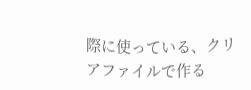際に使っている、クリアファイルで作る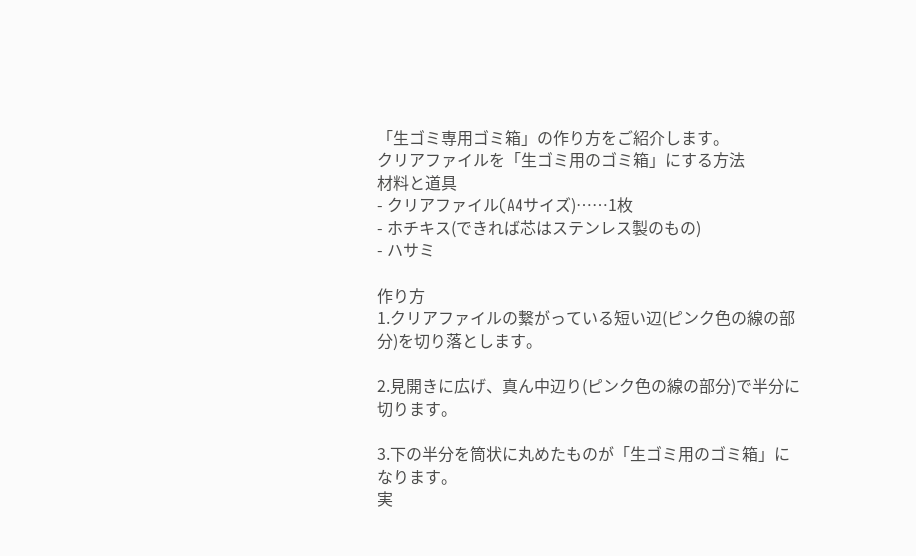「生ゴミ専用ゴミ箱」の作り方をご紹介します。
クリアファイルを「生ゴミ用のゴミ箱」にする方法
材料と道具
- クリアファイル(A4サイズ)……1枚
- ホチキス(できれば芯はステンレス製のもの)
- ハサミ

作り方
1.クリアファイルの繋がっている短い辺(ピンク色の線の部分)を切り落とします。

2.見開きに広げ、真ん中辺り(ピンク色の線の部分)で半分に切ります。

3.下の半分を筒状に丸めたものが「生ゴミ用のゴミ箱」になります。
実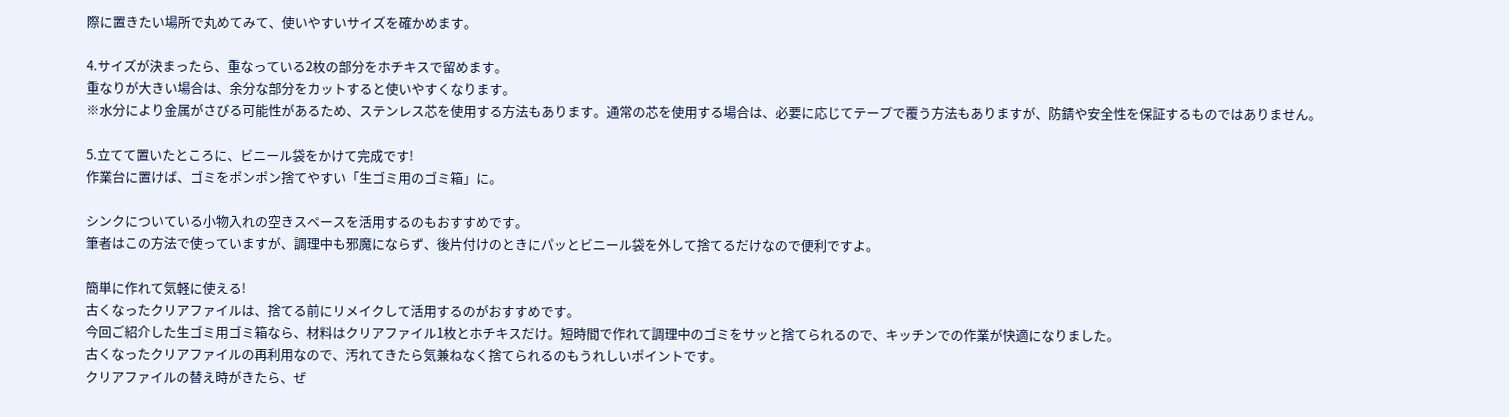際に置きたい場所で丸めてみて、使いやすいサイズを確かめます。

4.サイズが決まったら、重なっている2枚の部分をホチキスで留めます。
重なりが大きい場合は、余分な部分をカットすると使いやすくなります。
※水分により金属がさびる可能性があるため、ステンレス芯を使用する方法もあります。通常の芯を使用する場合は、必要に応じてテープで覆う方法もありますが、防錆や安全性を保証するものではありません。

5.立てて置いたところに、ビニール袋をかけて完成です!
作業台に置けば、ゴミをポンポン捨てやすい「生ゴミ用のゴミ箱」に。

シンクについている小物入れの空きスペースを活用するのもおすすめです。
筆者はこの方法で使っていますが、調理中も邪魔にならず、後片付けのときにパッとビニール袋を外して捨てるだけなので便利ですよ。

簡単に作れて気軽に使える!
古くなったクリアファイルは、捨てる前にリメイクして活用するのがおすすめです。
今回ご紹介した生ゴミ用ゴミ箱なら、材料はクリアファイル1枚とホチキスだけ。短時間で作れて調理中のゴミをサッと捨てられるので、キッチンでの作業が快適になりました。
古くなったクリアファイルの再利用なので、汚れてきたら気兼ねなく捨てられるのもうれしいポイントです。
クリアファイルの替え時がきたら、ぜ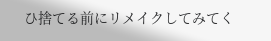ひ捨てる前にリメイクしてみてく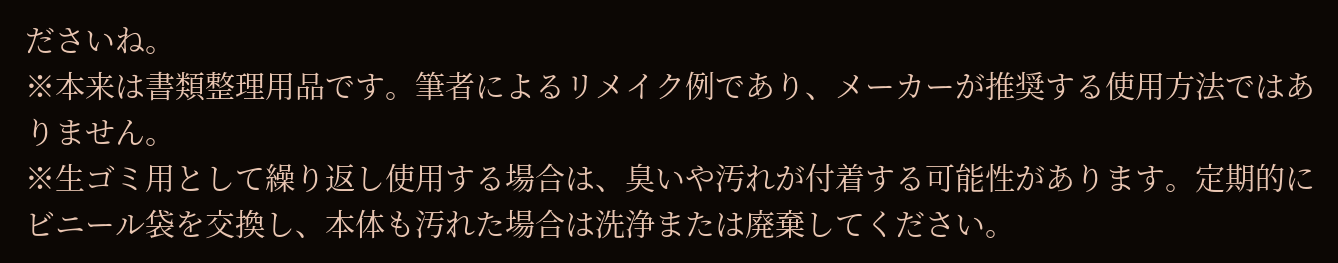ださいね。
※本来は書類整理用品です。筆者によるリメイク例であり、メーカーが推奨する使用方法ではありません。
※生ゴミ用として繰り返し使用する場合は、臭いや汚れが付着する可能性があります。定期的にビニール袋を交換し、本体も汚れた場合は洗浄または廃棄してください。